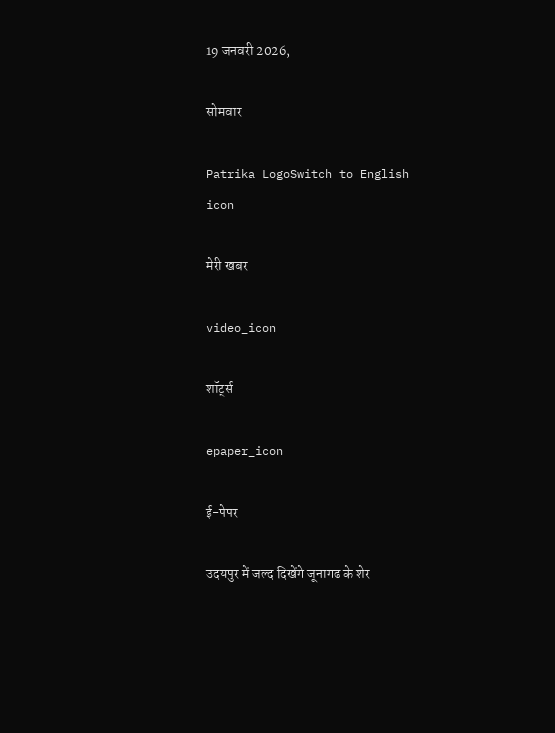19 जनवरी 2026,

सोमवार

Patrika LogoSwitch to English
icon

मेरी खबर

video_icon

शॉर्ट्स

epaper_icon

ई-पेपर

उदयपुर में जल्‍द दिखेंगे जूनागढ के शेर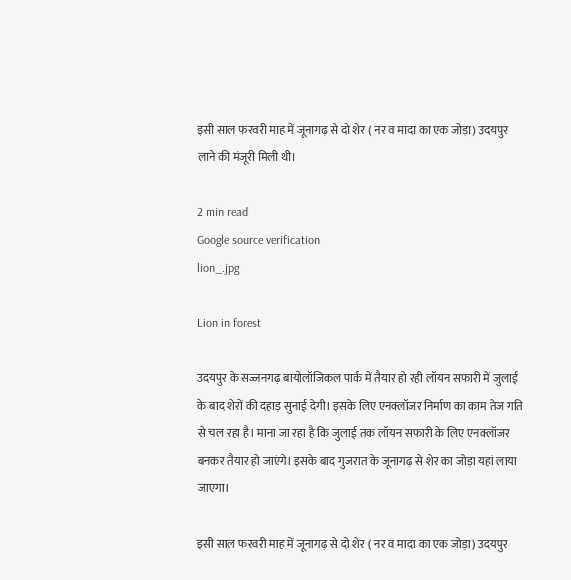इसी साल फरवरी माह में जूनागढ़ से दो शेर ( नर व मादा का एक जोड़ा) उदयपुर लाने की मंजूरी मिली थी।

2 min read
Google source verification
lion_.jpg

Lion in forest

उदयपुर के सज्जनगढ़ बायोलॉजिकल पार्क में तैयार हो रही लॉयन सफारी में जुलाई के बाद शेरों की दहाड़ सुनाई देगी। इसके लिए एनक्लॉजर निर्माण का काम तेज गति से चल रहा है। माना जा रहा है कि जुलाई तक लॉयन सफारी के लिए एनक्लॉजर बनकर तैयार हो जाएंगे। इसके बाद गुजरात के जूनागढ़ से शेर का जोड़ा यहां लाया जाएगा।

इसी साल फरवरी माह में जूनागढ़ से दो शेर ( नर व मादा का एक जोड़ा) उदयपुर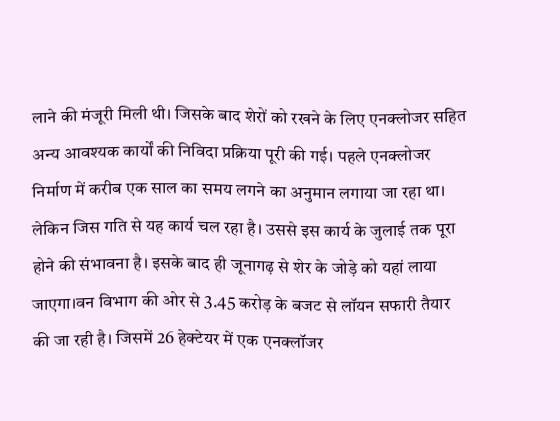लाने की मंजूरी मिली थी। जिसके बाद शेरों को रखने के लिए एनक्लोजर सहित अन्य आवश्यक कार्यों की निविदा प्रक्रिया पूरी की गई। पहले एनक्लोजर निर्माण में करीब एक साल का समय लगने का अनुमान लगाया जा रहा था। लेकिन जिस गति से यह कार्य चल रहा है। उससे इस कार्य के जुलाई तक पूरा होने की संभावना है। इसके बाद ही जूनागढ़ से शेर के जोड़े को यहां लाया जाएगा।वन विभाग की ओर से 3.45 करोड़ के बजट से लॉयन सफारी तैयार की जा रही है। जिसमें 26 हेक्टेयर में एक एनक्लॉजर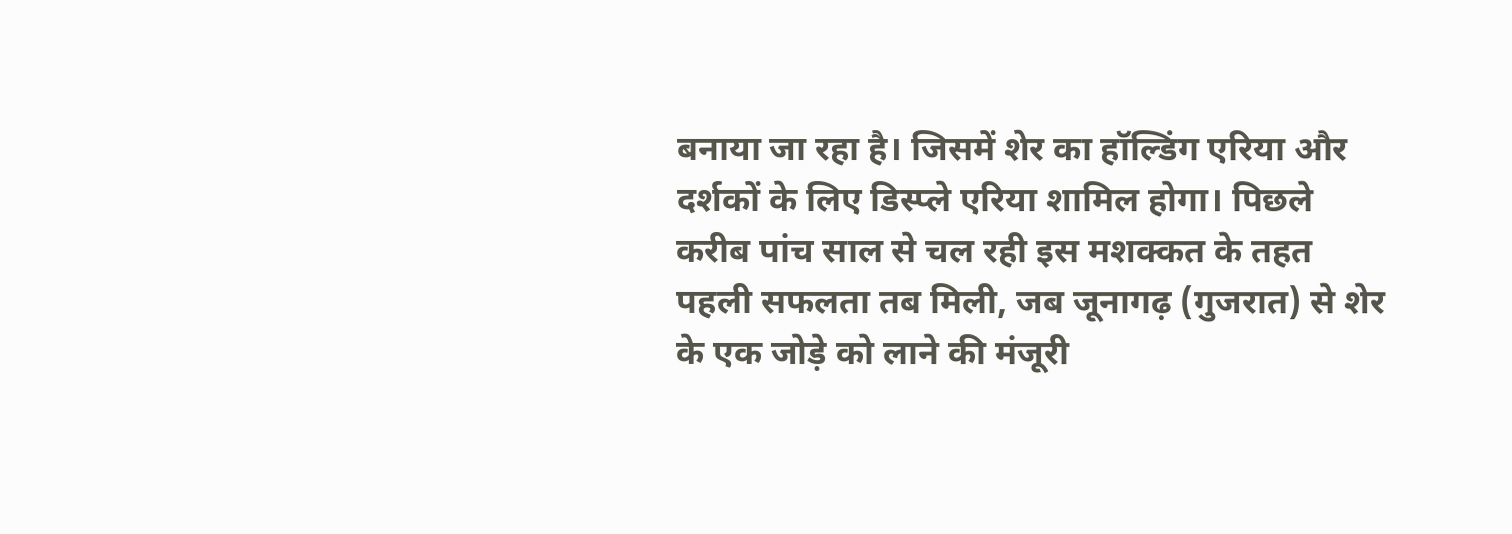बनाया जा रहा है। जिसमें शेर का हॉल्डिंग एरिया और दर्शकों के लिए डिस्प्ले एरिया शामिल होगा। पिछले करीब पांच साल से चल रही इस मशक्कत के तहत पहली सफलता तब मिली, जब जूनागढ़ (गुजरात) से शेर के एक जोड़े को लाने की मंजूरी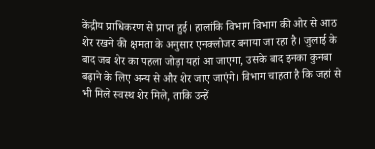केंद्रीय प्राधिकरण से प्राप्त हुई। हालांकि विभाग विभाग की ओर से आठ शेर रखने की क्षमता के अनुसार एनक्लोजर बनाया जा रहा है। जुलाई के बाद जब शेर का पहला जोड़ा यहां आ जाएगा, उसके बाद इनका कुनबा बढ़ाने के लिए अन्य से और शेर जाए जाएंगे। विभाग चाहता है कि जहां से भी मिले स्वस्थ शेर मिले, ताकि उन्हें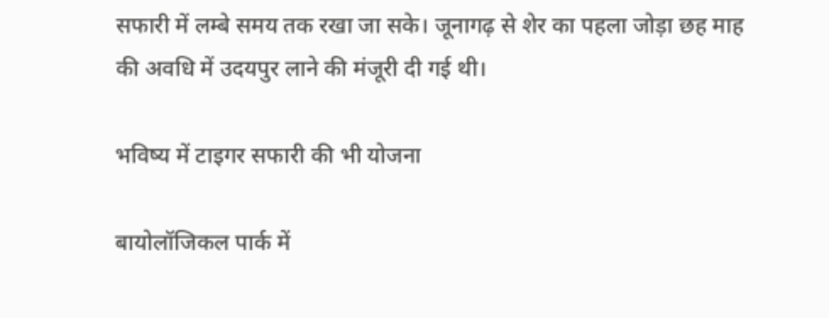सफारी में लम्बे समय तक रखा जा सके। जूनागढ़ से शेर का पहला जोड़ा छह माह की अवधि में उदयपुर लाने की मंजूरी दी गई थी।

भविष्य में टाइगर सफारी की भी योजना

बायोलॉजिकल पार्क में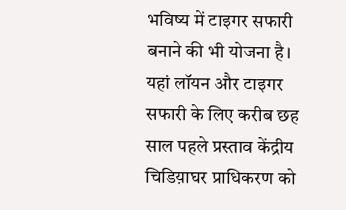भविष्य में टाइगर सफारी बनाने की भी योजना है। यहां लॉयन और टाइगर सफारी के लिए करीब छह साल पहले प्रस्ताव केंद्रीय चिडिय़ाघर प्राधिकरण को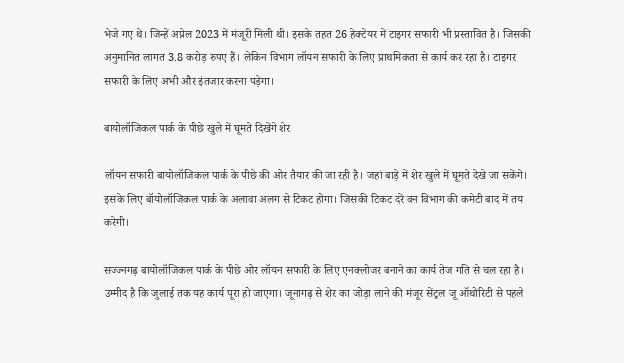भेजे गए थे। जिन्हें अप्रेल 2023 में मंजूरी मिली थी। इसके तहत 26 हेक्टेयर में टाइगर सफारी भी प्रस्तावित है। जिसकी अनुमानित लागत 3.8 करोड़ रुपए हैं। लेकिन विभाग लॉयन सफारी के लिए प्राथमिकता से कार्य कर रहा है। टाइगर सफारी के लिए अभी और इंतजार करना पड़ेगा।

बायोलॉजिकल पार्क के पीछे खुले में घूमते दिखेंगे शेर

लॉयन सफारी बायोलॉजिकल पार्क के पीछे की ओर तैयार की जा रही है। जहां बाड़े में शेर खुले में घूमते देखे जा सकेंगे। इसके लिए बॉयोलॉजिकल पार्क के अलावा अलग से टिकट होगा। जिसकी टिकट दरें वन विभाग की कमेटी बाद में तय करेगी।

सज्ज्नगढ़ बायोलॉजिकल पार्क के पीछे ओर लॉयन सफारी के लिए एनक्लोजर बनाने का कार्य तेज गति से चल रहा है। उम्मीद है कि जुलाई तक यह कार्य पूरा हो जाएगा। जूनागढ़ से शेर का जोड़ा लाने की मंजूर सेंट्रल जू ऑथोरिटी से पहले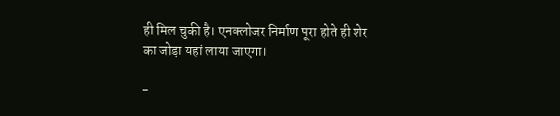ही मिल चुकी है। एनक्लोजर निर्माण पूरा होते ही शेर का जोड़ा यहां लाया जाएगा।

-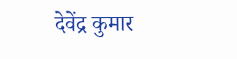देवेंद्र कुमार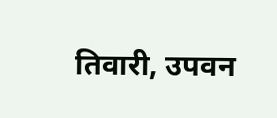तिवारी, उपवन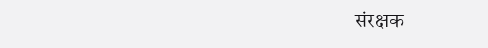संरक्षक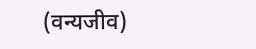(वन्यजीव)